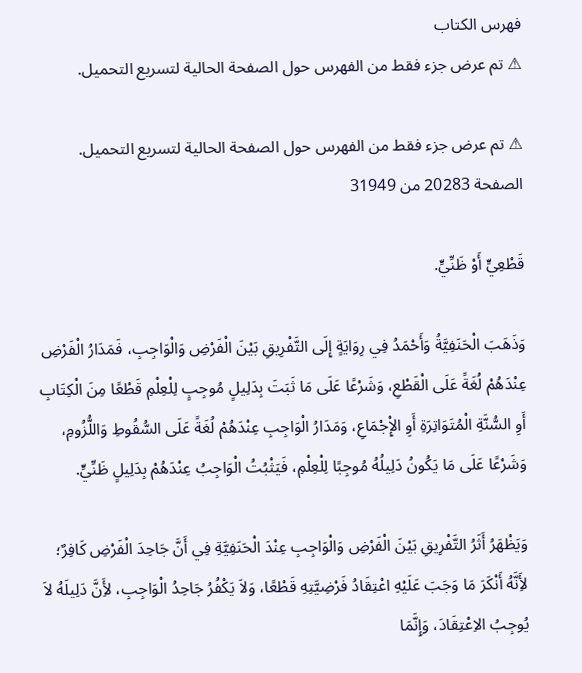فهرس الكتاب
⚠ تم عرض جزء فقط من الفهرس حول الصفحة الحالية لتسريع التحميل.

⚠ تم عرض جزء فقط من الفهرس حول الصفحة الحالية لتسريع التحميل.
الصفحة 20283 من 31949

قَطْعِيٍّ أَوْ ظَنِّيٍّ.

وَذَهَبَ الْحَنَفِيَّةُ وَأَحْمَدُ فِي رِوَايَةٍ إِلَى التَّفْرِيقِ بَيْنَ الْفَرْضِ وَالْوَاجِبِ، فَمَدَارُ الْفَرْضِ عِنْدَهُمْ لُغَةً عَلَى الْقَطْعِ، وَشَرْعًا عَلَى مَا ثَبَتَ بِدَلِيلٍ مُوجِبٍ لِلْعِلْمِ قَطْعًا مِنَ الْكِتَابِ أَوِ السُّنَّةِ الْمُتَوَاتِرَةِ أَوِ الإِْجْمَاعِ، وَمَدَارُ الْوَاجِبِ عِنْدَهُمْ لُغَةً عَلَى السُّقُوطِ وَاللُّزُومِ، وَشَرْعًا عَلَى مَا يَكُونُ دَلِيلُهُ مُوجِبًا لِلْعِلْمِ، فَيَثْبُتُ الْوَاجِبُ عِنْدَهُمْ بِدَلِيلٍ ظَنِّيٍّ.

وَيَظْهَرُ أَثَرُ التَّفْرِيقِ بَيْنَ الْفَرْضِ وَالْوَاجِبِ عِنْدَ الْحَنَفِيَّةِ فِي أَنَّ جَاحِدَ الْفَرْضِ كَافِرٌ؛ لأَِنَّهُ أَنْكَرَ مَا وَجَبَ عَلَيْهِ اعْتِقَادُ فَرْضِيَّتِهِ قَطْعًا، وَلاَ يَكْفُرُ جَاحِدُ الْوَاجِبِ، لأَِنَّ دَلِيلَهُ لاَ يُوجِبُ الاِعْتِقَادَ، وَإِنَّمَا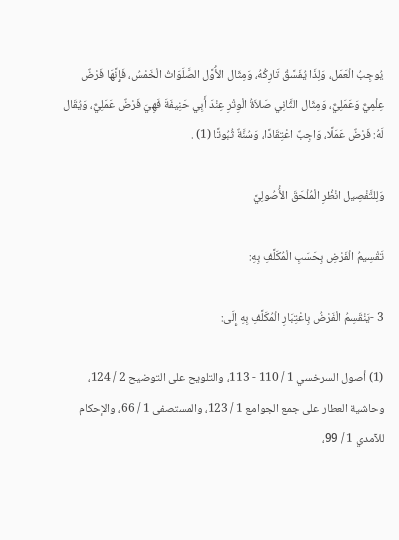يُوجِبُ الْعَمَل، وَلِذَا يُفَسَّقُ تَارِكُهُ، وَمِثَال الأَْوَّل الصَّلَوَاتُ الْخَمْسُ، فَإِنَّهَا فَرْضٌ عِلْمِيٌّ وَعَمَلِيٌّ، وَمِثَال الثَّانِي صَلاَةُ الْوِتْرِ عِنْدَ أَبِي حَنِيفَةَ فَهِيَ فَرْضٌ عَمَلِيٌّ، وَيُقَال لَهُ: فَرْضٌ عَمَلًا، وَاجِبٌ اعْتِقَادًا، وَسُنَّةٌ ثُبُوتًا (1) .

وَلِلتَّفْصِيل انْظُرِ الْمُلْحَقَ الأُْصُولِيَّ

تَقْسِيمُ الْفَرْضِ بِحَسَبِ الْمُكَلَّفِ بِهِ:

3 -يَنْقَسِمُ الْفَرْضُ بِاعْتِبَارِ الْمُكَلَّفِ بِهِ إِلَى:

(1) أصول السرخسي 1 / 110 - 113، والتلويح على التوضيح 2 / 124، وحاشية العطار على جمع الجوامع 1 / 123، والمستصفى 1 / 66، والإحكام للآمدي 1 / 99،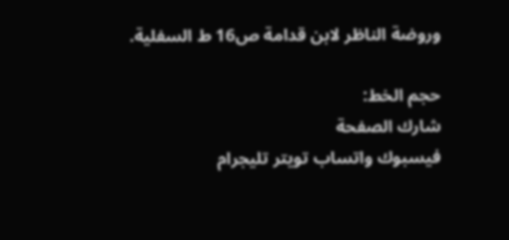وروضة الناظر لابن قدامة ص16 ط السفلية.

حجم الخط:
شارك الصفحة
فيسبوك واتساب تويتر تليجرام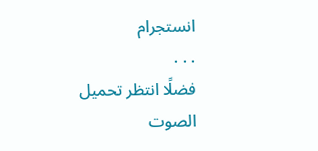انستجرام
. . .
فضلًا انتظر تحميل الصوت